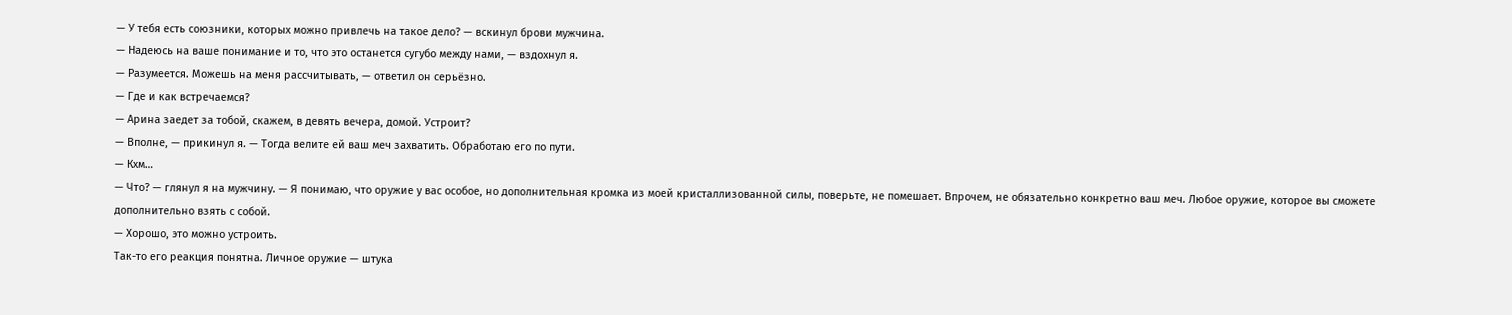— У тебя есть союзники, которых можно привлечь на такое дело? — вскинул брови мужчина.
— Надеюсь на ваше понимание и то, что это останется сугубо между нами, — вздохнул я.
— Разумеется. Можешь на меня рассчитывать, — ответил он серьёзно.
— Где и как встречаемся?
— Арина заедет за тобой, скажем, в девять вечера, домой. Устроит?
— Вполне, — прикинул я. — Тогда велите ей ваш меч захватить. Обработаю его по пути.
— Кхм…
— Что? — глянул я на мужчину. — Я понимаю, что оружие у вас особое, но дополнительная кромка из моей кристаллизованной силы, поверьте, не помешает. Впрочем, не обязательно конкретно ваш меч. Любое оружие, которое вы сможете дополнительно взять с собой.
— Хорошо, это можно устроить.
Так-то его реакция понятна. Личное оружие — штука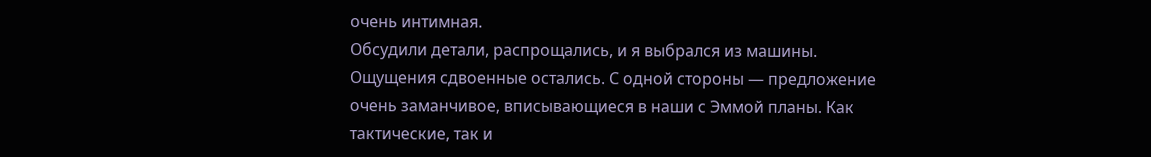очень интимная.
Обсудили детали, распрощались, и я выбрался из машины. Ощущения сдвоенные остались. С одной стороны — предложение очень заманчивое, вписывающиеся в наши с Эммой планы. Как тактические, так и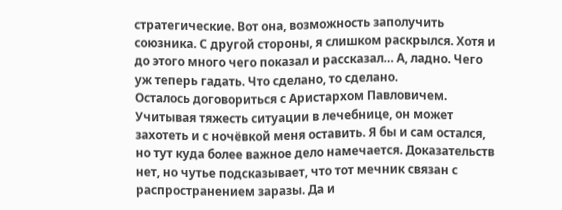стратегические. Вот она, возможность заполучить союзника. С другой стороны, я слишком раскрылся. Хотя и до этого много чего показал и рассказал… А, ладно. Чего уж теперь гадать. Что сделано, то сделано.
Осталось договориться с Аристархом Павловичем. Учитывая тяжесть ситуации в лечебнице, он может захотеть и с ночёвкой меня оставить. Я бы и сам остался, но тут куда более важное дело намечается. Доказательств нет, но чутье подсказывает, что тот мечник связан с распространением заразы. Да и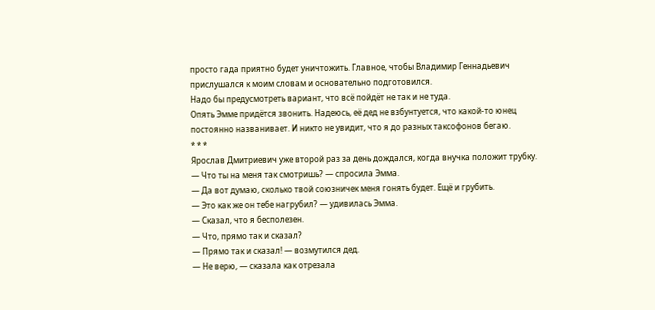просто гада приятно будет уничтожить. Главное, чтобы Владимир Геннадьевич прислушался к моим словам и основательно подготовился.
Надо бы предусмотреть вариант, что всё пойдёт не так и не туда.
Опять Эмме придётся звонить. Надеюсь, её дед не взбунтуется, что какой-то юнец постоянно названивает. И никто не увидит, что я до разных таксофонов бегаю.
* * *
Ярослав Дмитриевич уже второй раз за день дождался, когда внучка положит трубку.
— Что ты на меня так смотришь? — спросила Эмма.
— Да вот думаю, сколько твой союзничек меня гонять будет. Ещё и грубить.
— Это как же он тебе нагрубил? — удивилась Эмма.
— Сказал, что я бесполезен.
— Что, прямо так и сказал?
— Прямо так и сказал! — возмутился дед.
— Не верю, — сказала как отрезала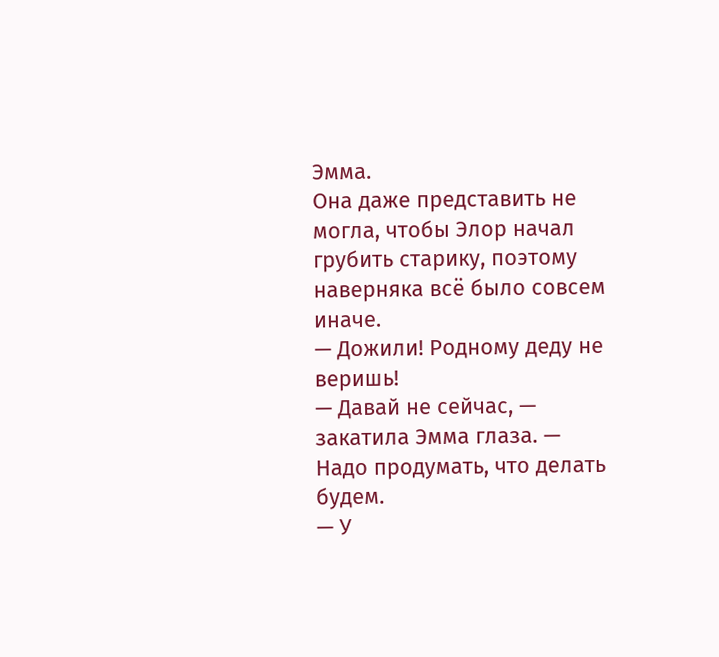Эмма.
Она даже представить не могла, чтобы Элор начал грубить старику, поэтому наверняка всё было совсем иначе.
— Дожили! Родному деду не веришь!
— Давай не сейчас, — закатила Эмма глаза. — Надо продумать, что делать будем.
— У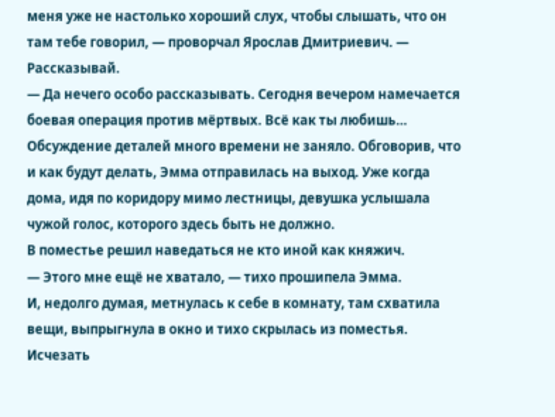меня уже не настолько хороший слух, чтобы слышать, что он там тебе говорил, — проворчал Ярослав Дмитриевич. — Рассказывай.
— Да нечего особо рассказывать. Сегодня вечером намечается боевая операция против мёртвых. Всё как ты любишь…
Обсуждение деталей много времени не заняло. Обговорив, что и как будут делать, Эмма отправилась на выход. Уже когда дома, идя по коридору мимо лестницы, девушка услышала чужой голос, которого здесь быть не должно.
В поместье решил наведаться не кто иной как княжич.
— Этого мне ещё не хватало, — тихо прошипела Эмма.
И, недолго думая, метнулась к себе в комнату, там схватила вещи, выпрыгнула в окно и тихо скрылась из поместья. Исчезать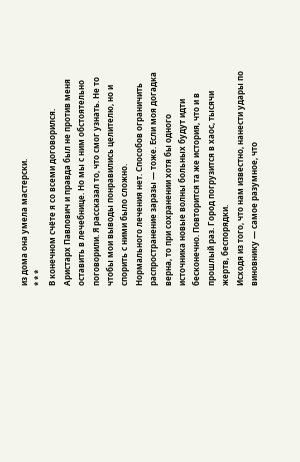из дома она умела мастерски.
* * *
В конечном счёте я со всеми договорился. Аристарх Павлович и правда был не против меня оставить в лечебнице. Но мы с ним обстоятельно поговорили. Я рассказал то, что смог узнать. Не то чтобы мои выводы понравились целителю, но и спорить с ними было сложно.
Нормального лечения нет. Способов ограничить распространение заразы — тоже. Если моя догадка верна, то при сохранении хотя бы одного источника новые волны больных будут идти бесконечно. Повторится та же история, что и в прошлый раз. Город погрузится в хаос, тысячи жертв, беспорядки.
Исходя из того, что нам известно, нанести удары по виновнику — самое разумное, что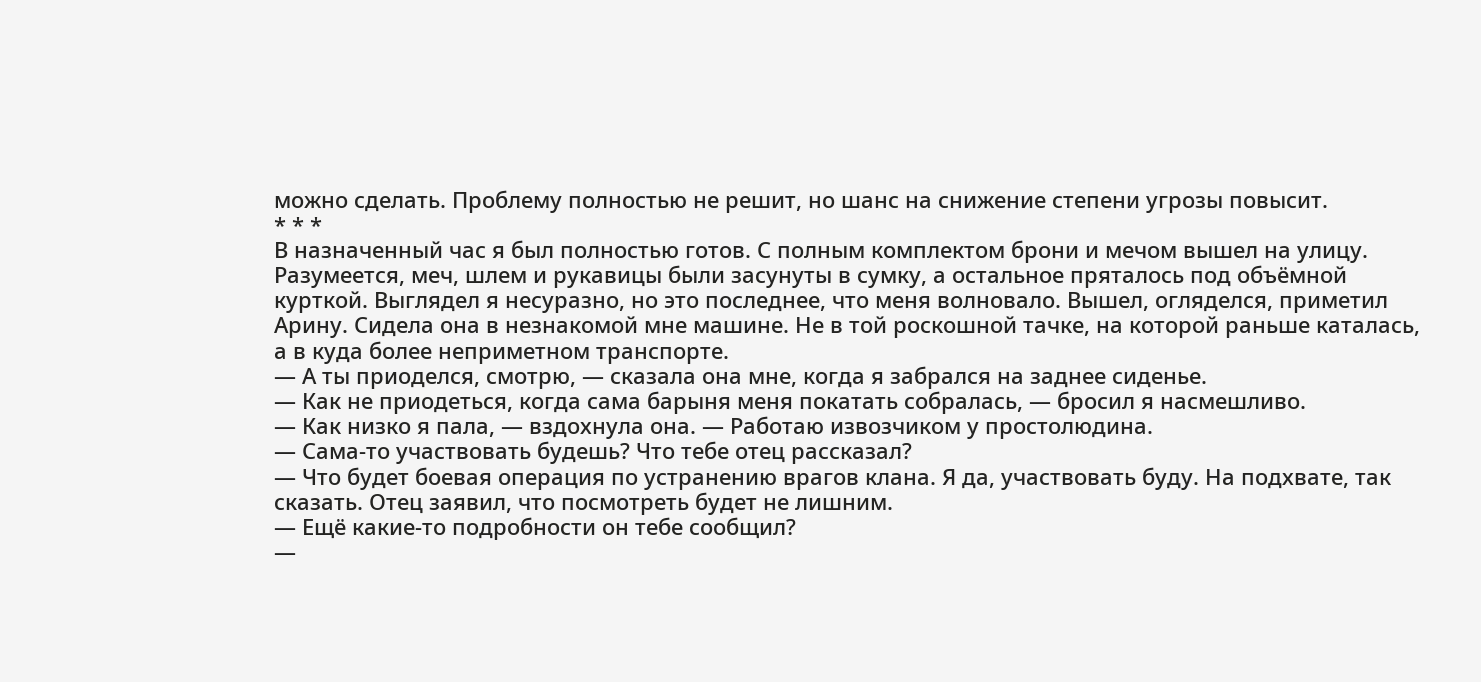можно сделать. Проблему полностью не решит, но шанс на снижение степени угрозы повысит.
* * *
В назначенный час я был полностью готов. С полным комплектом брони и мечом вышел на улицу. Разумеется, меч, шлем и рукавицы были засунуты в сумку, а остальное пряталось под объёмной курткой. Выглядел я несуразно, но это последнее, что меня волновало. Вышел, огляделся, приметил Арину. Сидела она в незнакомой мне машине. Не в той роскошной тачке, на которой раньше каталась, а в куда более неприметном транспорте.
— А ты приоделся, смотрю, — сказала она мне, когда я забрался на заднее сиденье.
— Как не приодеться, когда сама барыня меня покатать собралась, — бросил я насмешливо.
— Как низко я пала, — вздохнула она. — Работаю извозчиком у простолюдина.
— Сама-то участвовать будешь? Что тебе отец рассказал?
— Что будет боевая операция по устранению врагов клана. Я да, участвовать буду. На подхвате, так сказать. Отец заявил, что посмотреть будет не лишним.
— Ещё какие-то подробности он тебе сообщил?
—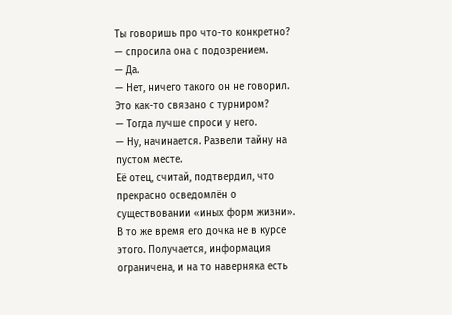Ты говоришь про что-то конкретно? — спросила она с подозрением.
— Да.
— Нет, ничего такого он не говорил. Это как-то связано с турниром?
— Тогда лучше спроси у него.
— Ну, начинается. Развели тайну на пустом месте.
Её отец, считай, подтвердил, что прекрасно осведомлён о существовании «иных форм жизни». В то же время его дочка не в курсе этого. Получается, информация ограничена, и на то наверняка есть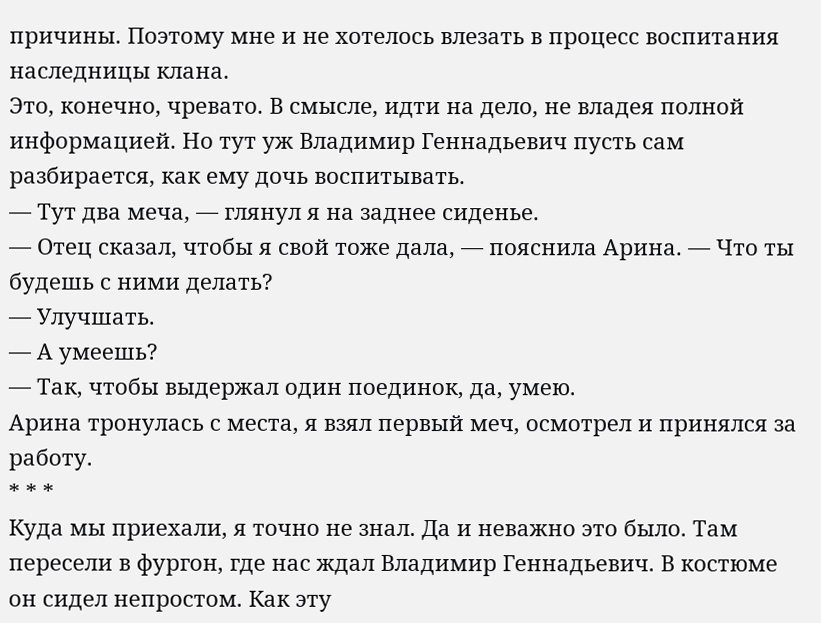причины. Поэтому мне и не хотелось влезать в процесс воспитания наследницы клана.
Это, конечно, чревато. В смысле, идти на дело, не владея полной информацией. Но тут уж Владимир Геннадьевич пусть сам разбирается, как ему дочь воспитывать.
— Тут два меча, — глянул я на заднее сиденье.
— Отец сказал, чтобы я свой тоже дала, — пояснила Арина. — Что ты будешь с ними делать?
— Улучшать.
— А умеешь?
— Так, чтобы выдержал один поединок, да, умею.
Арина тронулась с места, я взял первый меч, осмотрел и принялся за работу.
* * *
Куда мы приехали, я точно не знал. Да и неважно это было. Там пересели в фургон, где нас ждал Владимир Геннадьевич. В костюме он сидел непростом. Как эту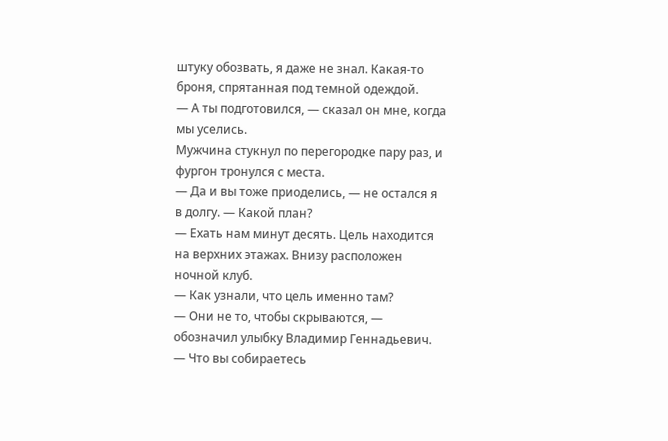штуку обозвать, я даже не знал. Какая-то броня, спрятанная под темной одеждой.
— А ты подготовился, — сказал он мне, когда мы уселись.
Мужчина стукнул по перегородке пару раз, и фургон тронулся с места.
— Да и вы тоже приоделись, — не остался я в долгу. — Какой план?
— Ехать нам минут десять. Цель находится на верхних этажах. Внизу расположен ночной клуб.
— Как узнали, что цель именно там?
— Они не то, чтобы скрываются, — обозначил улыбку Владимир Геннадьевич.
— Что вы собираетесь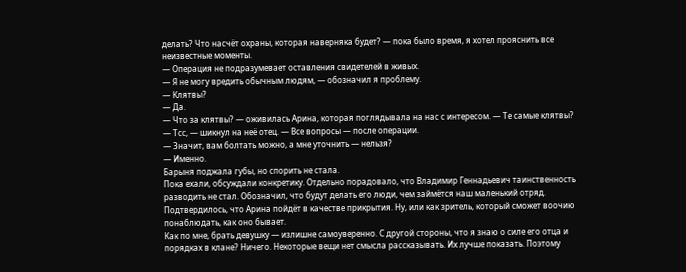делать? Что насчёт охраны, которая наверняка будет? — пока было время, я хотел прояснить все неизвестные моменты.
— Операция не подразумевает оставления свидетелей в живых.
— Я не могу вредить обычным людям, — обозначил я проблему.
— Клятвы?
— Да.
— Что за клятвы? — оживилась Арина, которая поглядывала на нас с интересом. — Те самые клятвы?
— Тсс, — шикнул на неё отец. — Все вопросы — после операции.
— Значит, вам болтать можно, а мне уточнить — нельзя?
— Именно.
Барыня поджала губы, но спорить не стала.
Пока ехали, обсуждали конкретику. Отдельно порадовало, что Владимир Геннадьевич таинственность разводить не стал. Обозначил, что будут делать его люди, чем займётся наш маленький отряд. Подтвердилось, что Арина пойдёт в качестве прикрытия. Ну, или как зритель, который сможет воочию понаблюдать, как оно бывает.
Как по мне, брать девушку — излишне самоуверенно. С другой стороны, что я знаю о силе его отца и порядках в клане? Ничего. Некоторые вещи нет смысла рассказывать. Их лучше показать. Поэтому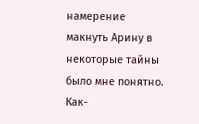намерение макнуть Арину в некоторые тайны было мне понятно. Как-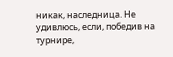никак, наследница. Не удивлюсь, если, победив на турнире,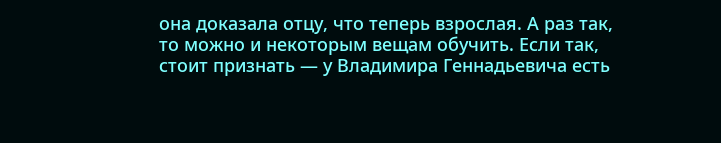она доказала отцу, что теперь взрослая. А раз так, то можно и некоторым вещам обучить. Если так, стоит признать — у Владимира Геннадьевича есть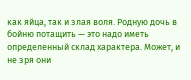как яйца, так и злая воля. Родную дочь в бойню потащить — это надо иметь определенный склад характера. Может, и не зря они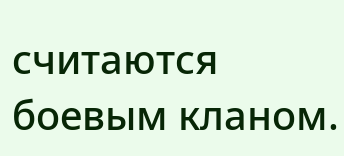считаются боевым кланом.